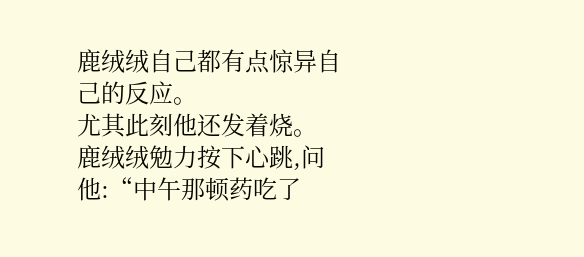鹿绒绒自己都有点惊异自己的反应。
尤其此刻他还发着烧。
鹿绒绒勉力按下心跳,问他:“中午那顿药吃了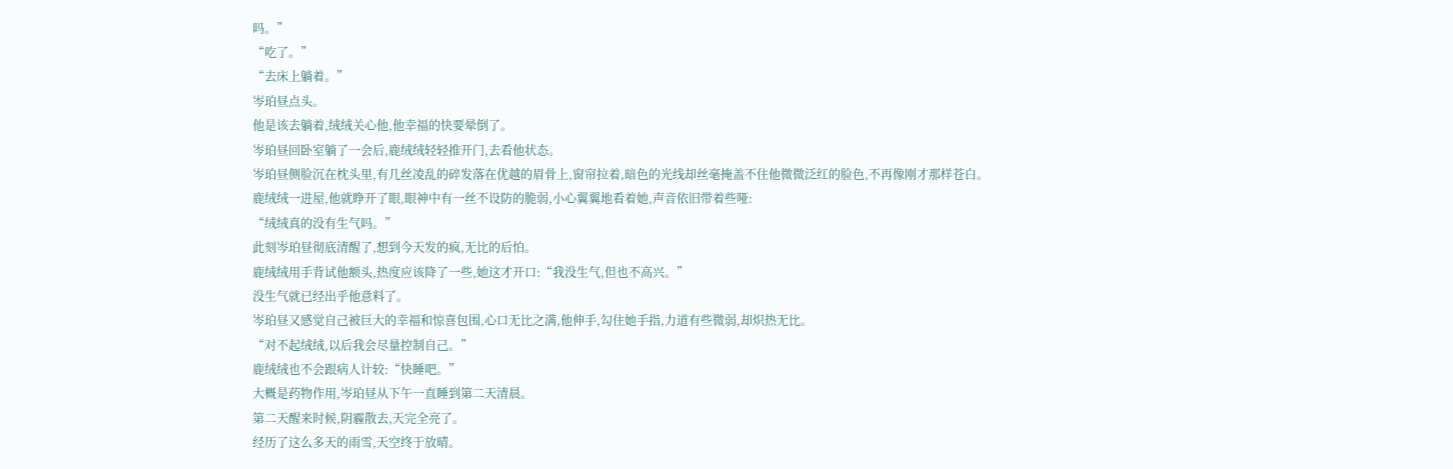吗。”
“吃了。”
“去床上躺着。”
岑珀昼点头。
他是该去躺着,绒绒关心他,他幸福的快要晕倒了。
岑珀昼回卧室躺了一会后,鹿绒绒轻轻推开门,去看他状态。
岑珀昼侧脸沉在枕头里,有几丝凌乱的碎发落在优越的眉骨上,窗帘拉着,暗色的光线却丝毫掩盖不住他微微泛红的脸色,不再像刚才那样苍白。
鹿绒绒一进屋,他就睁开了眼,眼神中有一丝不设防的脆弱,小心翼翼地看着她,声音依旧带着些哑:
“绒绒真的没有生气吗。”
此刻岑珀昼彻底清醒了,想到今天发的疯,无比的后怕。
鹿绒绒用手背试他额头,热度应该降了一些,她这才开口:“我没生气,但也不高兴。”
没生气就已经出乎他意料了。
岑珀昼又感觉自己被巨大的幸福和惊喜包围,心口无比之满,他伸手,勾住她手指,力道有些微弱,却炽热无比。
“对不起绒绒,以后我会尽量控制自己。”
鹿绒绒也不会跟病人计较:“快睡吧。”
大概是药物作用,岑珀昼从下午一直睡到第二天清晨。
第二天醒来时候,阴霾散去,天完全亮了。
经历了这么多天的雨雪,天空终于放晴。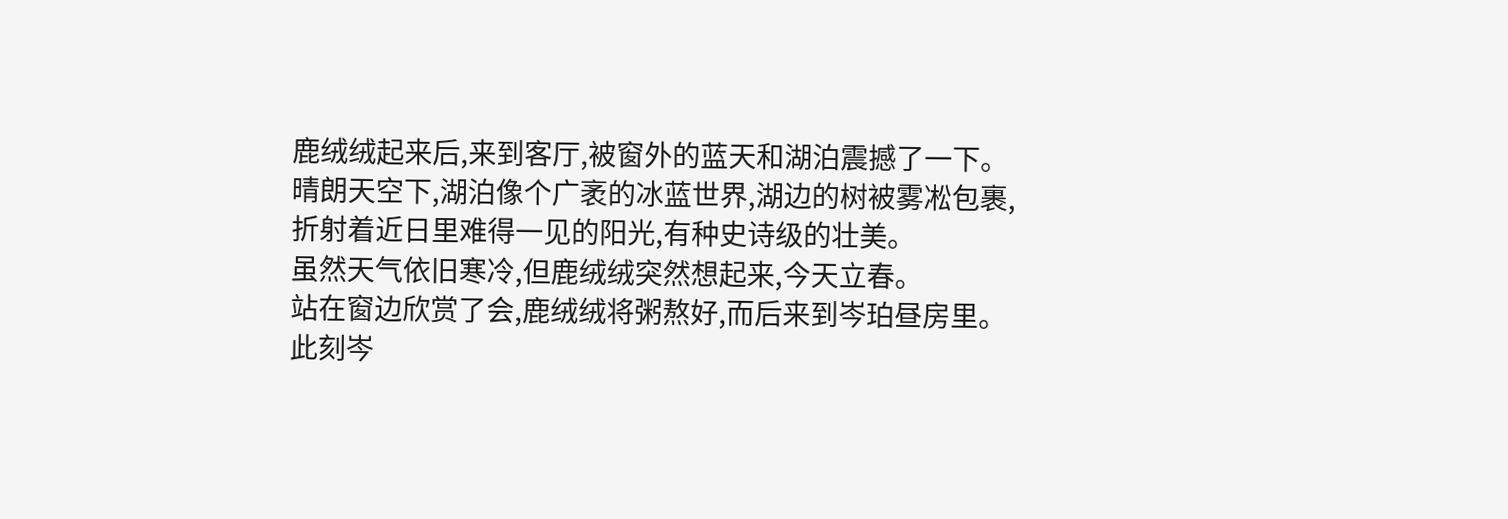鹿绒绒起来后,来到客厅,被窗外的蓝天和湖泊震撼了一下。
晴朗天空下,湖泊像个广袤的冰蓝世界,湖边的树被雾凇包裹,折射着近日里难得一见的阳光,有种史诗级的壮美。
虽然天气依旧寒冷,但鹿绒绒突然想起来,今天立春。
站在窗边欣赏了会,鹿绒绒将粥熬好,而后来到岑珀昼房里。
此刻岑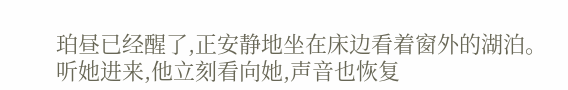珀昼已经醒了,正安静地坐在床边看着窗外的湖泊。
听她进来,他立刻看向她,声音也恢复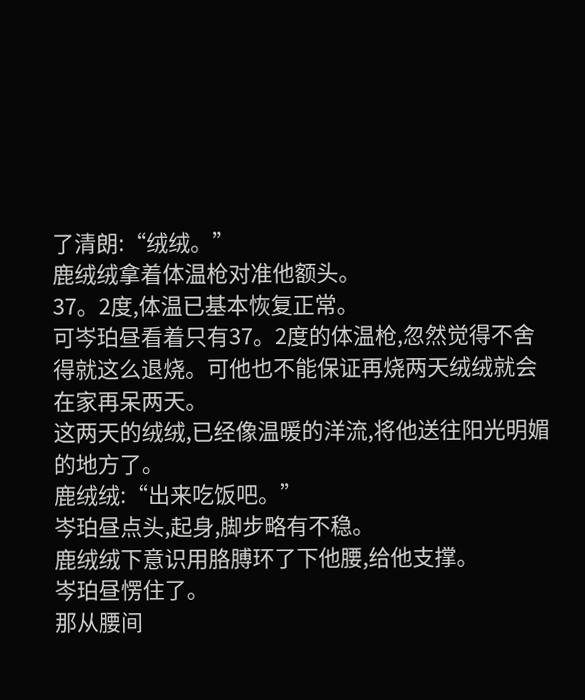了清朗:“绒绒。”
鹿绒绒拿着体温枪对准他额头。
37。2度,体温已基本恢复正常。
可岑珀昼看着只有37。2度的体温枪,忽然觉得不舍得就这么退烧。可他也不能保证再烧两天绒绒就会在家再呆两天。
这两天的绒绒,已经像温暖的洋流,将他送往阳光明媚的地方了。
鹿绒绒:“出来吃饭吧。”
岑珀昼点头,起身,脚步略有不稳。
鹿绒绒下意识用胳膊环了下他腰,给他支撑。
岑珀昼愣住了。
那从腰间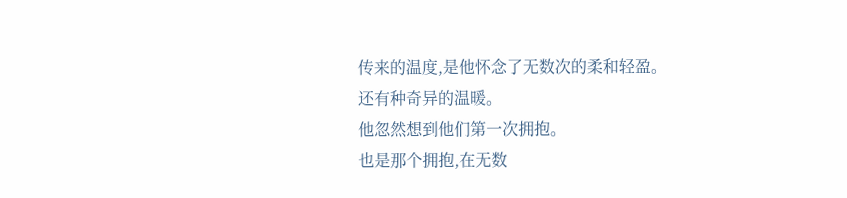传来的温度,是他怀念了无数次的柔和轻盈。
还有种奇异的温暖。
他忽然想到他们第一次拥抱。
也是那个拥抱,在无数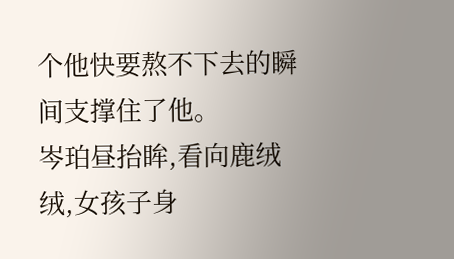个他快要熬不下去的瞬间支撑住了他。
岑珀昼抬眸,看向鹿绒绒,女孩子身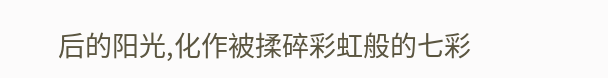后的阳光,化作被揉碎彩虹般的七彩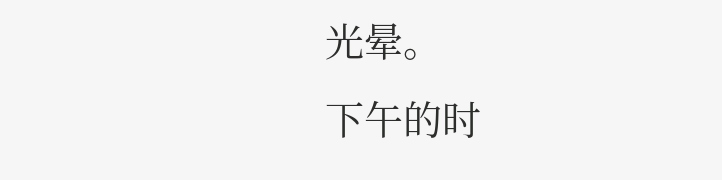光晕。
下午的时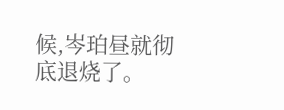候,岑珀昼就彻底退烧了。